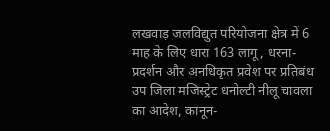लखवाड़ जलविद्युत परियोजना क्षेत्र में 6 माह के लिए धारा 163 लागू, धरना-प्रदर्शन और अनधिकृत प्रवेश पर प्रतिबंध
उप जिला मजिस्ट्रेट धनोल्टी नीलू चावला का आदेश, कानून-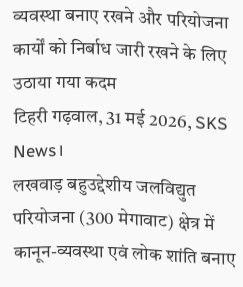व्यवस्था बनाए रखने और परियोजना कार्यों को निर्बाध जारी रखने के लिए उठाया गया कदम
टिहरी गढ़वाल, 31 मई 2026, SKS News।
लखवाड़ बहुउद्देशीय जलविद्युत परियोजना (300 मेगावाट) क्षेत्र में कानून-व्यवस्था एवं लोक शांति बनाए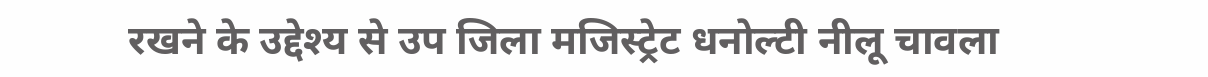रखने के उद्देश्य से उप जिला मजिस्ट्रेट धनोल्टी नीलू चावला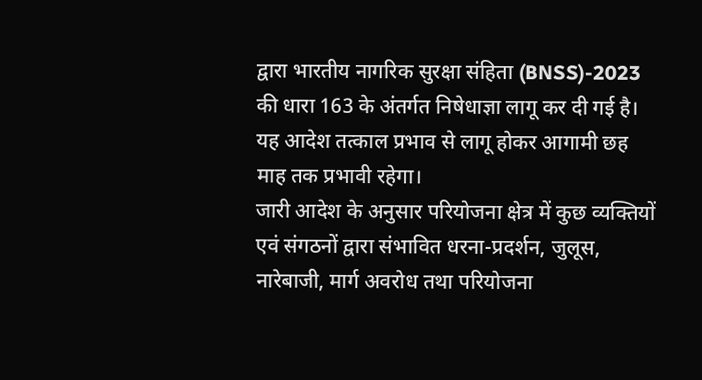द्वारा भारतीय नागरिक सुरक्षा संहिता (BNSS)-2023 की धारा 163 के अंतर्गत निषेधाज्ञा लागू कर दी गई है। यह आदेश तत्काल प्रभाव से लागू होकर आगामी छह माह तक प्रभावी रहेगा।
जारी आदेश के अनुसार परियोजना क्षेत्र में कुछ व्यक्तियों एवं संगठनों द्वारा संभावित धरना-प्रदर्शन, जुलूस, नारेबाजी, मार्ग अवरोध तथा परियोजना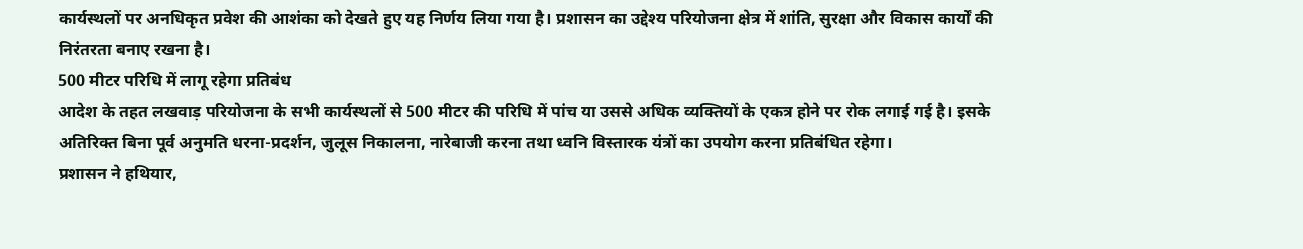कार्यस्थलों पर अनधिकृत प्रवेश की आशंका को देखते हुए यह निर्णय लिया गया है। प्रशासन का उद्देश्य परियोजना क्षेत्र में शांति, सुरक्षा और विकास कार्यों की निरंतरता बनाए रखना है।
500 मीटर परिधि में लागू रहेगा प्रतिबंध
आदेश के तहत लखवाड़ परियोजना के सभी कार्यस्थलों से 500 मीटर की परिधि में पांच या उससे अधिक व्यक्तियों के एकत्र होने पर रोक लगाई गई है। इसके अतिरिक्त बिना पूर्व अनुमति धरना-प्रदर्शन, जुलूस निकालना, नारेबाजी करना तथा ध्वनि विस्तारक यंत्रों का उपयोग करना प्रतिबंधित रहेगा।
प्रशासन ने हथियार,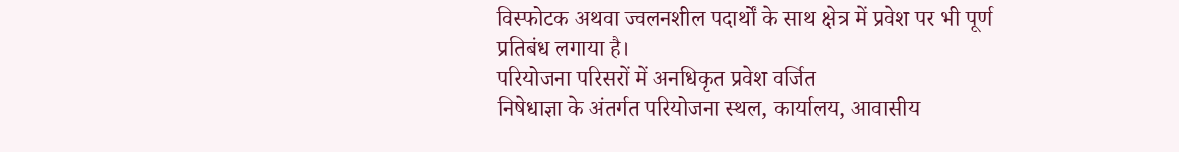विस्फोटक अथवा ज्वलनशील पदार्थों के साथ क्षेत्र में प्रवेश पर भी पूर्ण प्रतिबंध लगाया है।
परियोजना परिसरों में अनधिकृत प्रवेश वर्जित
निषेधाज्ञा के अंतर्गत परियोजना स्थल, कार्यालय, आवासीय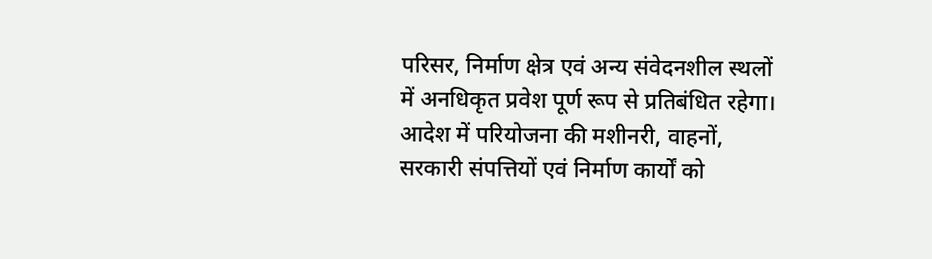परिसर, निर्माण क्षेत्र एवं अन्य संवेदनशील स्थलों में अनधिकृत प्रवेश पूर्ण रूप से प्रतिबंधित रहेगा। आदेश में परियोजना की मशीनरी, वाहनों, सरकारी संपत्तियों एवं निर्माण कार्यों को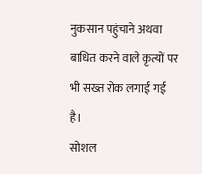नुकसान पहुंचाने अथवा बाधित करने वाले कृत्यों पर भी सख्त रोक लगाई गई है।
सोशल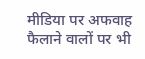मीडिया पर अफवाह फैलाने वालों पर भी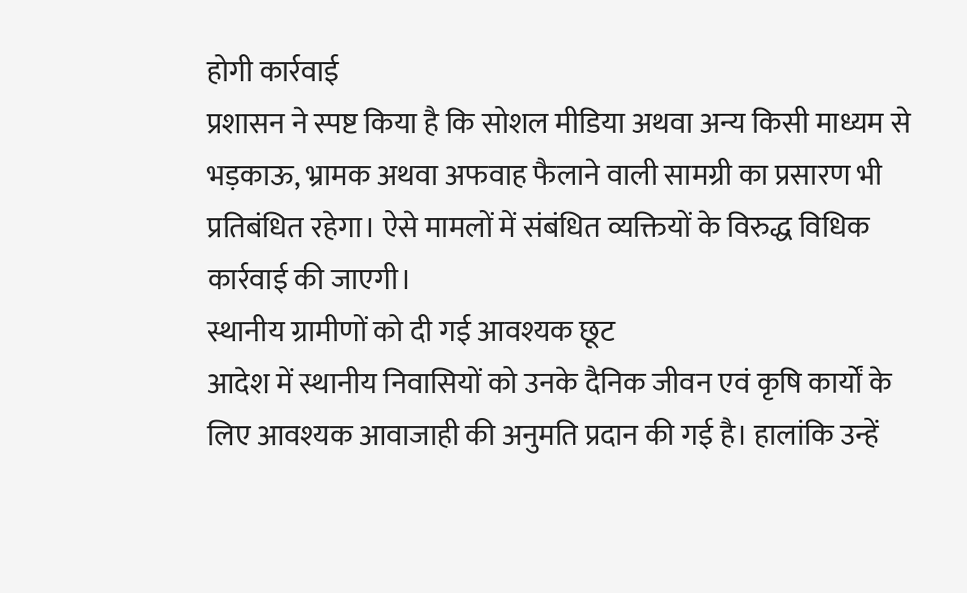होगी कार्रवाई
प्रशासन ने स्पष्ट किया है कि सोशल मीडिया अथवा अन्य किसी माध्यम से भड़काऊ, भ्रामक अथवा अफवाह फैलाने वाली सामग्री का प्रसारण भी प्रतिबंधित रहेगा। ऐसे मामलों में संबंधित व्यक्तियों के विरुद्ध विधिक कार्रवाई की जाएगी।
स्थानीय ग्रामीणों को दी गई आवश्यक छूट
आदेश में स्थानीय निवासियों को उनके दैनिक जीवन एवं कृषि कार्यों के लिए आवश्यक आवाजाही की अनुमति प्रदान की गई है। हालांकि उन्हें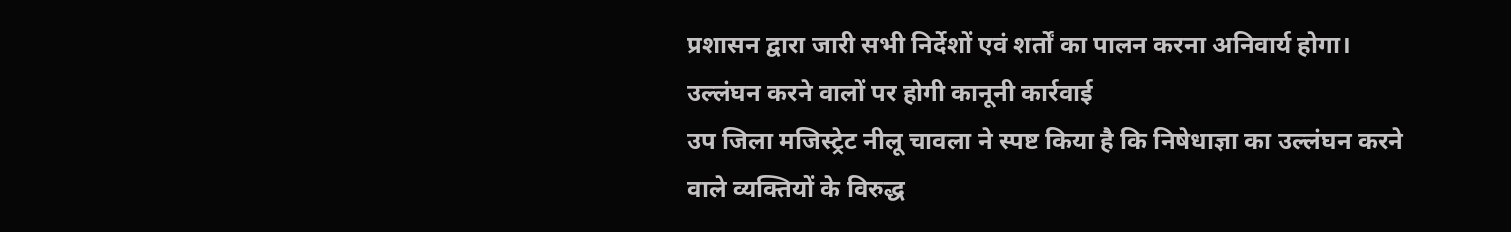प्रशासन द्वारा जारी सभी निर्देशों एवं शर्तों का पालन करना अनिवार्य होगा।
उल्लंघन करने वालों पर होगी कानूनी कार्रवाई
उप जिला मजिस्ट्रेट नीलू चावला ने स्पष्ट किया है कि निषेधाज्ञा का उल्लंघन करने वाले व्यक्तियों के विरुद्ध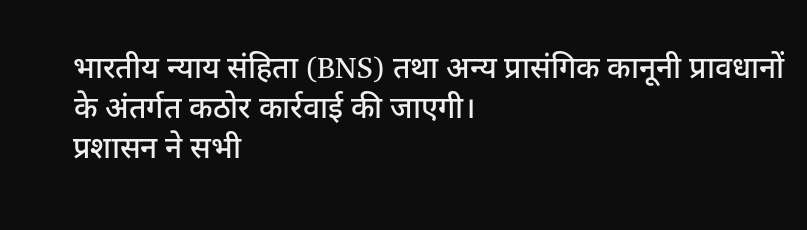भारतीय न्याय संहिता (BNS) तथा अन्य प्रासंगिक कानूनी प्रावधानों के अंतर्गत कठोर कार्रवाई की जाएगी।
प्रशासन ने सभी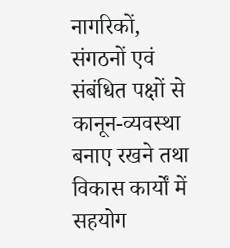नागरिकों, संगठनों एवं संबंधित पक्षों से कानून-व्यवस्था बनाए रखने तथा विकास कार्यों में सहयोग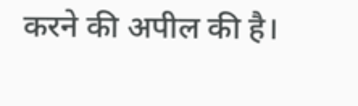करने की अपील की है।